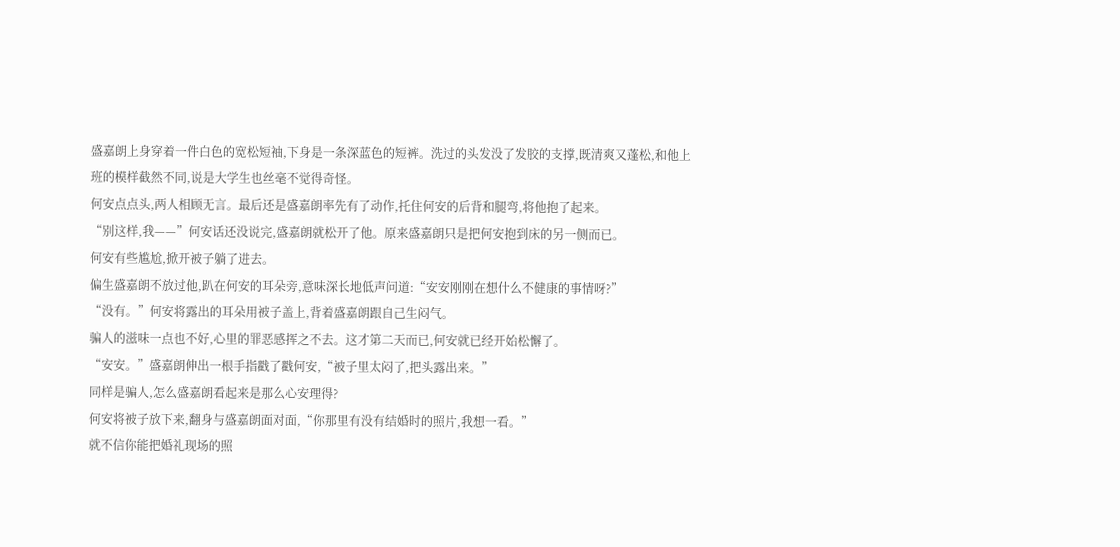盛嘉朗上身穿着一件白色的宽松短袖,下身是一条深蓝色的短裤。洗过的头发没了发胶的支撑,既清爽又蓬松,和他上班的模样截然不同,说是大学生也丝毫不觉得奇怪。
何安点点头,两人相顾无言。最后还是盛嘉朗率先有了动作,托住何安的后背和腿弯,将他抱了起来。
“别这样,我——”何安话还没说完,盛嘉朗就松开了他。原来盛嘉朗只是把何安抱到床的另一侧而已。
何安有些尴尬,掀开被子躺了进去。
偏生盛嘉朗不放过他,趴在何安的耳朵旁,意味深长地低声问道:“安安刚刚在想什么不健康的事情呀?”
“没有。”何安将露出的耳朵用被子盖上,背着盛嘉朗跟自己生闷气。
骗人的滋味一点也不好,心里的罪恶感挥之不去。这才第二天而已,何安就已经开始松懈了。
“安安。”盛嘉朗伸出一根手指戳了戳何安,“被子里太闷了,把头露出来。”
同样是骗人,怎么盛嘉朗看起来是那么心安理得?
何安将被子放下来,翻身与盛嘉朗面对面,“你那里有没有结婚时的照片,我想一看。”
就不信你能把婚礼现场的照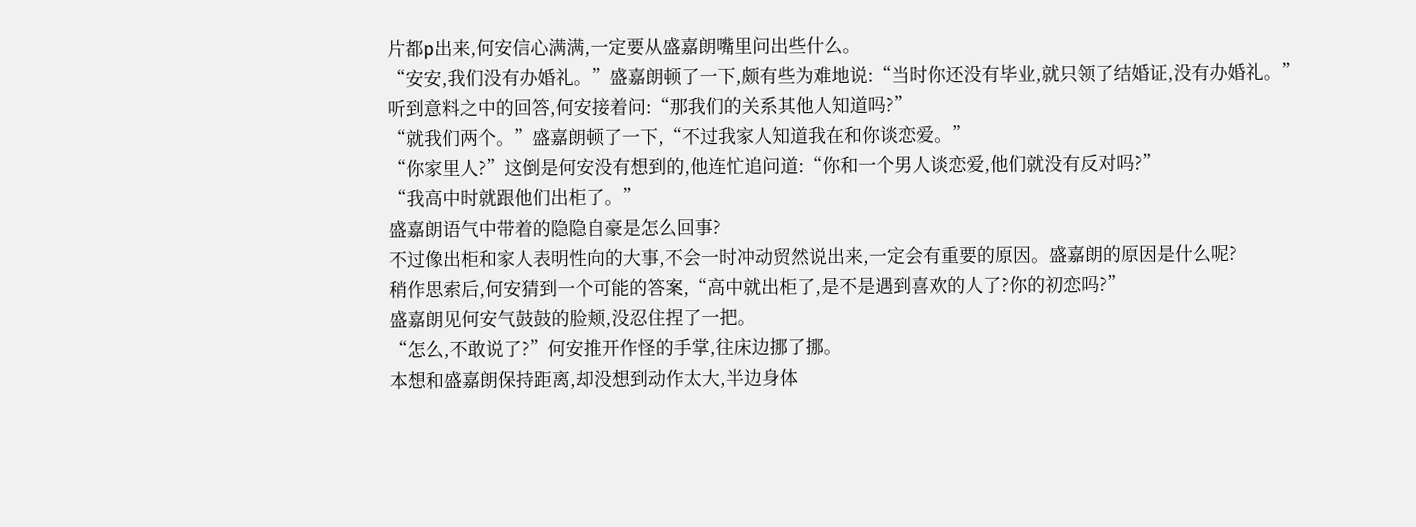片都p出来,何安信心满满,一定要从盛嘉朗嘴里问出些什么。
“安安,我们没有办婚礼。”盛嘉朗顿了一下,颇有些为难地说:“当时你还没有毕业,就只领了结婚证,没有办婚礼。”
听到意料之中的回答,何安接着问:“那我们的关系其他人知道吗?”
“就我们两个。”盛嘉朗顿了一下,“不过我家人知道我在和你谈恋爱。”
“你家里人?”这倒是何安没有想到的,他连忙追问道:“你和一个男人谈恋爱,他们就没有反对吗?”
“我高中时就跟他们出柜了。”
盛嘉朗语气中带着的隐隐自豪是怎么回事?
不过像出柜和家人表明性向的大事,不会一时冲动贸然说出来,一定会有重要的原因。盛嘉朗的原因是什么呢?
稍作思索后,何安猜到一个可能的答案,“高中就出柜了,是不是遇到喜欢的人了?你的初恋吗?”
盛嘉朗见何安气鼓鼓的脸颊,没忍住捏了一把。
“怎么,不敢说了?”何安推开作怪的手掌,往床边挪了挪。
本想和盛嘉朗保持距离,却没想到动作太大,半边身体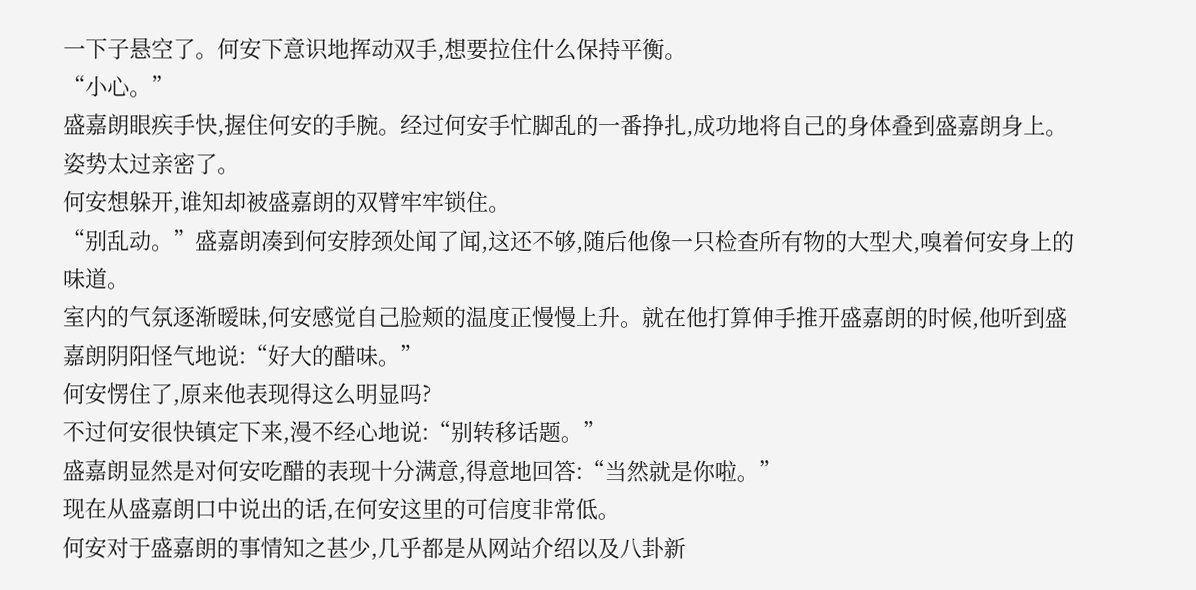一下子悬空了。何安下意识地挥动双手,想要拉住什么保持平衡。
“小心。”
盛嘉朗眼疾手快,握住何安的手腕。经过何安手忙脚乱的一番挣扎,成功地将自己的身体叠到盛嘉朗身上。
姿势太过亲密了。
何安想躲开,谁知却被盛嘉朗的双臂牢牢锁住。
“别乱动。”盛嘉朗凑到何安脖颈处闻了闻,这还不够,随后他像一只检查所有物的大型犬,嗅着何安身上的味道。
室内的气氛逐渐暧昧,何安感觉自己脸颊的温度正慢慢上升。就在他打算伸手推开盛嘉朗的时候,他听到盛嘉朗阴阳怪气地说:“好大的醋味。”
何安愣住了,原来他表现得这么明显吗?
不过何安很快镇定下来,漫不经心地说:“别转移话题。”
盛嘉朗显然是对何安吃醋的表现十分满意,得意地回答:“当然就是你啦。”
现在从盛嘉朗口中说出的话,在何安这里的可信度非常低。
何安对于盛嘉朗的事情知之甚少,几乎都是从网站介绍以及八卦新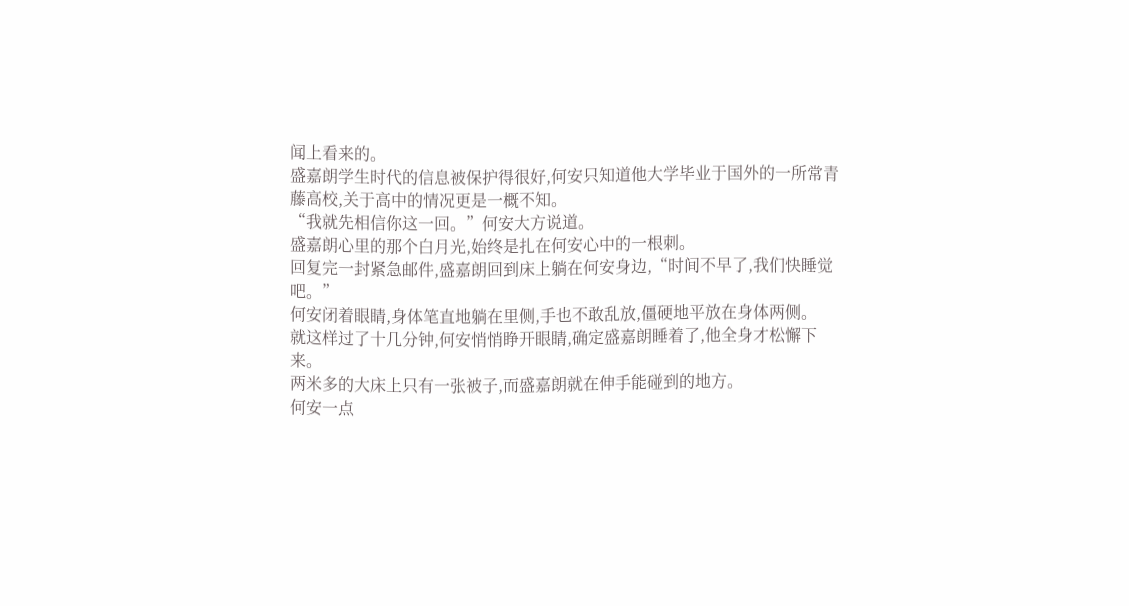闻上看来的。
盛嘉朗学生时代的信息被保护得很好,何安只知道他大学毕业于国外的一所常青藤高校,关于高中的情况更是一概不知。
“我就先相信你这一回。”何安大方说道。
盛嘉朗心里的那个白月光,始终是扎在何安心中的一根刺。
回复完一封紧急邮件,盛嘉朗回到床上躺在何安身边,“时间不早了,我们快睡觉吧。”
何安闭着眼睛,身体笔直地躺在里侧,手也不敢乱放,僵硬地平放在身体两侧。
就这样过了十几分钟,何安悄悄睁开眼睛,确定盛嘉朗睡着了,他全身才松懈下来。
两米多的大床上只有一张被子,而盛嘉朗就在伸手能碰到的地方。
何安一点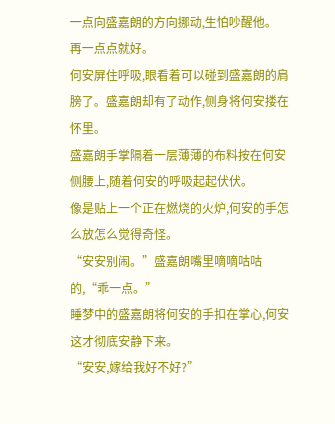一点向盛嘉朗的方向挪动,生怕吵醒他。
再一点点就好。
何安屏住呼吸,眼看着可以碰到盛嘉朗的肩膀了。盛嘉朗却有了动作,侧身将何安搂在怀里。
盛嘉朗手掌隔着一层薄薄的布料按在何安侧腰上,随着何安的呼吸起起伏伏。
像是贴上一个正在燃烧的火炉,何安的手怎么放怎么觉得奇怪。
“安安别闹。”盛嘉朗嘴里嘀嘀咕咕的,“乖一点。”
睡梦中的盛嘉朗将何安的手扣在掌心,何安这才彻底安静下来。
“安安,嫁给我好不好?”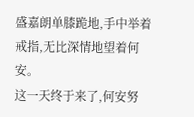盛嘉朗单膝跪地,手中举着戒指,无比深情地望着何安。
这一天终于来了,何安努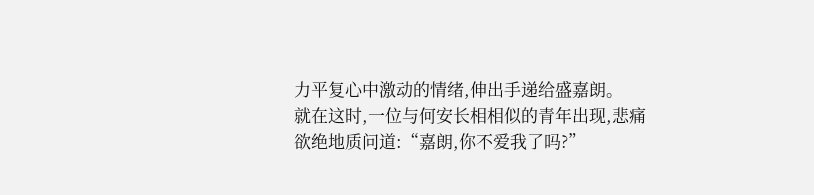力平复心中激动的情绪,伸出手递给盛嘉朗。
就在这时,一位与何安长相相似的青年出现,悲痛欲绝地质问道:“嘉朗,你不爱我了吗?”